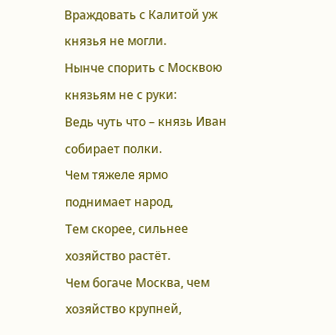Враждовать с Калитой уж князья не могли.
Нынче спорить с Москвою князьям не с руки:
Ведь чуть что – князь Иван собирает полки.
Чем тяжеле ярмо поднимает народ,
Тем скорее, сильнее хозяйство растёт.
Чем богаче Москва, чем хозяйство крупней,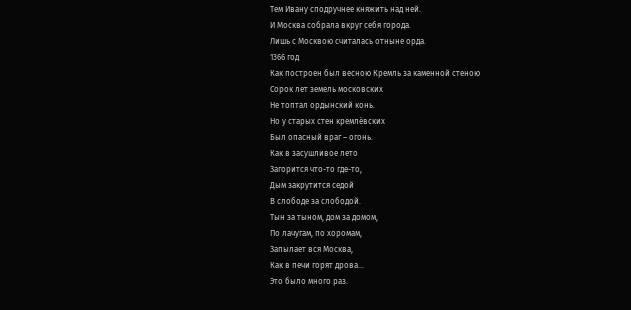Тем Ивану сподручнее княжить над ней.
И Москва собрала вкруг себя города.
Лишь с Москвою считалась отныне орда.
1366 год
Как построен был весною Кремль за каменной стеною
Сорок лет земель московских
Не топтал ордынский конь.
Но у старых стен кремлёвских
Был опасный враг – огонь.
Как в засушливое лето
Загорится что-то где-то,
Дым закрутится седой
В слободе за слободой.
Тын за тыном, дом за домом,
По лачугам, по хоромам,
Запылает вся Москва,
Как в печи горят дрова…
Это было много раз.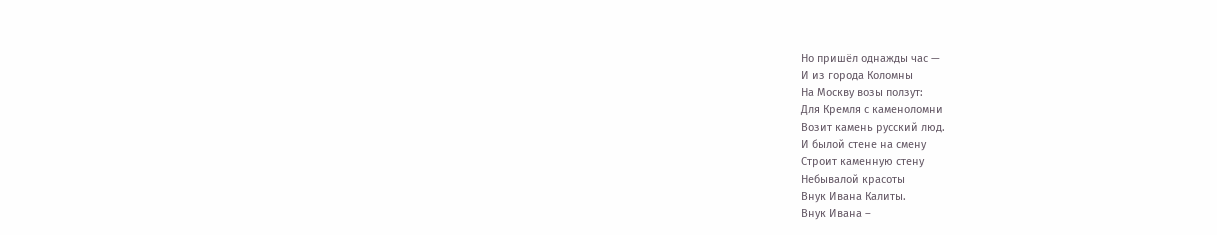Но пришёл однажды час —
И из города Коломны
На Москву возы ползут:
Для Кремля с каменоломни
Возит камень русский люд.
И былой стене на смену
Строит каменную стену
Небывалой красоты
Внук Ивана Калиты.
Внук Ивана –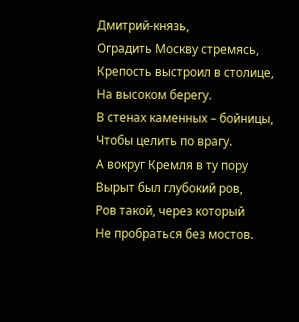Дмитрий-князь,
Оградить Москву стремясь,
Крепость выстроил в столице,
На высоком берегу.
В стенах каменных – бойницы,
Чтобы целить по врагу.
А вокруг Кремля в ту пору
Вырыт был глубокий ров,
Ров такой, через который
Не пробраться без мостов.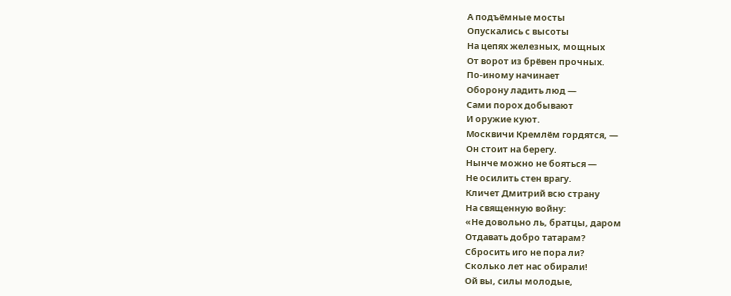А подъёмные мосты
Опускались с высоты
На цепях железных, мощных
От ворот из брёвен прочных.
По-иному начинает
Оборону ладить люд —
Сами порох добывают
И оружие куют.
Москвичи Кремлём гордятся, —
Он стоит на берегу.
Нынче можно не бояться —
Не осилить стен врагу.
Кличет Дмитрий всю страну
На священную войну:
«Не довольно ль, братцы, даром
Отдавать добро татарам?
Сбросить иго не пора ли?
Сколько лет нас обирали!
Ой вы, силы молодые,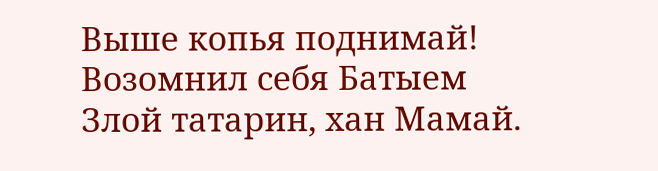Выше копья поднимай!
Возомнил себя Батыем
Злой татарин, хан Мамай.